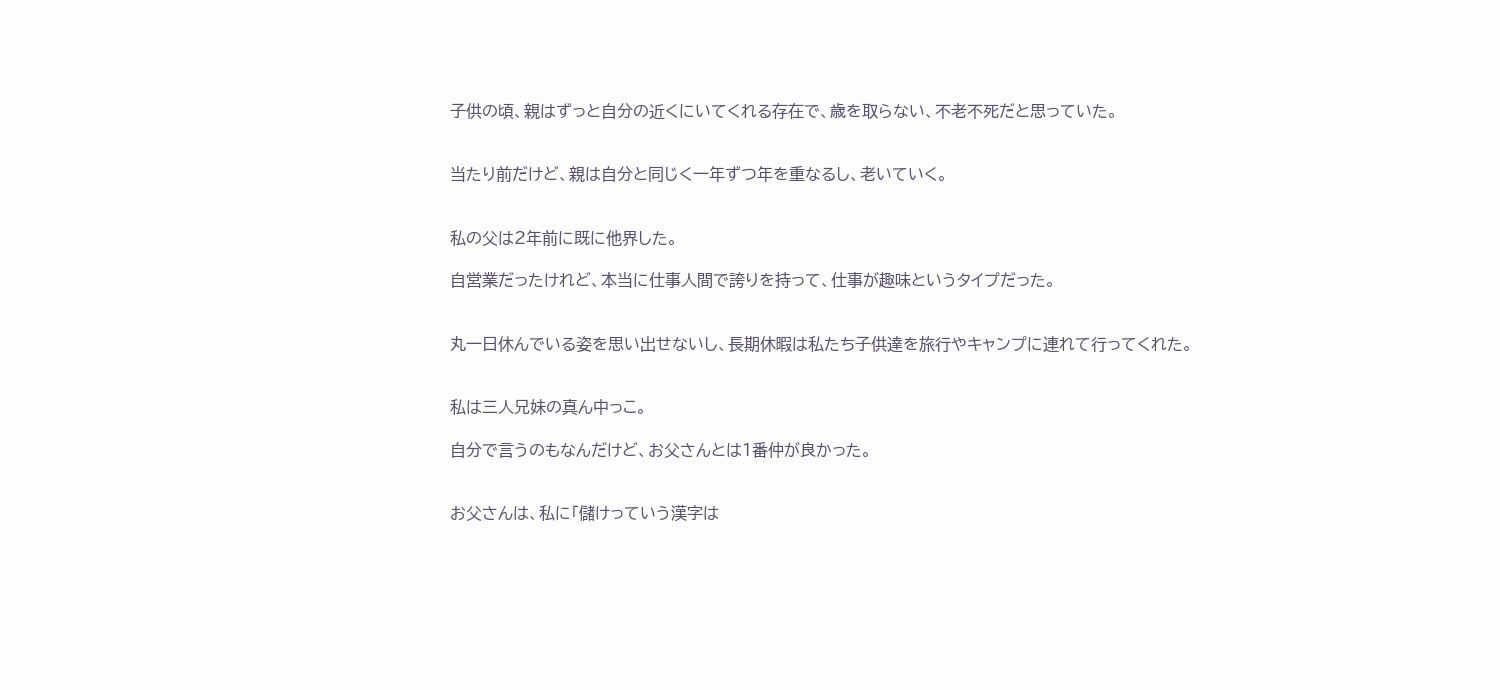子供の頃、親はずっと自分の近くにいてくれる存在で、歳を取らない、不老不死だと思っていた。


当たり前だけど、親は自分と同じく一年ずつ年を重なるし、老いていく。


私の父は2年前に既に他界した。

自営業だったけれど、本当に仕事人間で誇りを持って、仕事が趣味というタイプだった。


丸一日休んでいる姿を思い出せないし、長期休暇は私たち子供達を旅行やキャンプに連れて行ってくれた。


私は三人兄妹の真ん中っこ。

自分で言うのもなんだけど、お父さんとは1番仲が良かった。


お父さんは、私に「儲けっていう漢字は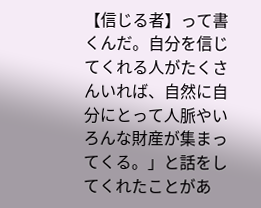【信じる者】って書くんだ。自分を信じてくれる人がたくさんいれば、自然に自分にとって人脈やいろんな財産が集まってくる。」と話をしてくれたことがあ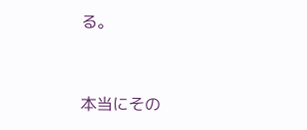る。


本当にその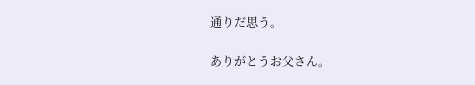通りだ思う。

ありがとうお父さん。